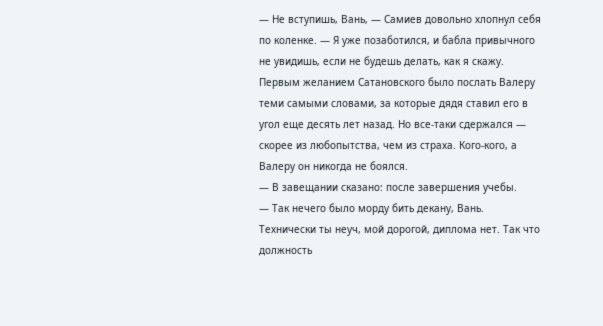— Не вступишь, Вань, — Самиев довольно хлопнул себя по коленке. — Я уже позаботился, и бабла привычного не увидишь, если не будешь делать, как я скажу.
Первым желанием Сатановского было послать Валеру теми самыми словами, за которые дядя ставил его в угол еще десять лет назад. Но все-таки сдержался — скорее из любопытства, чем из страха. Кого-кого, а Валеру он никогда не боялся.
— В завещании сказано: после завершения учебы.
— Так нечего было морду бить декану, Вань. Технически ты неуч, мой дорогой, диплома нет. Так что должность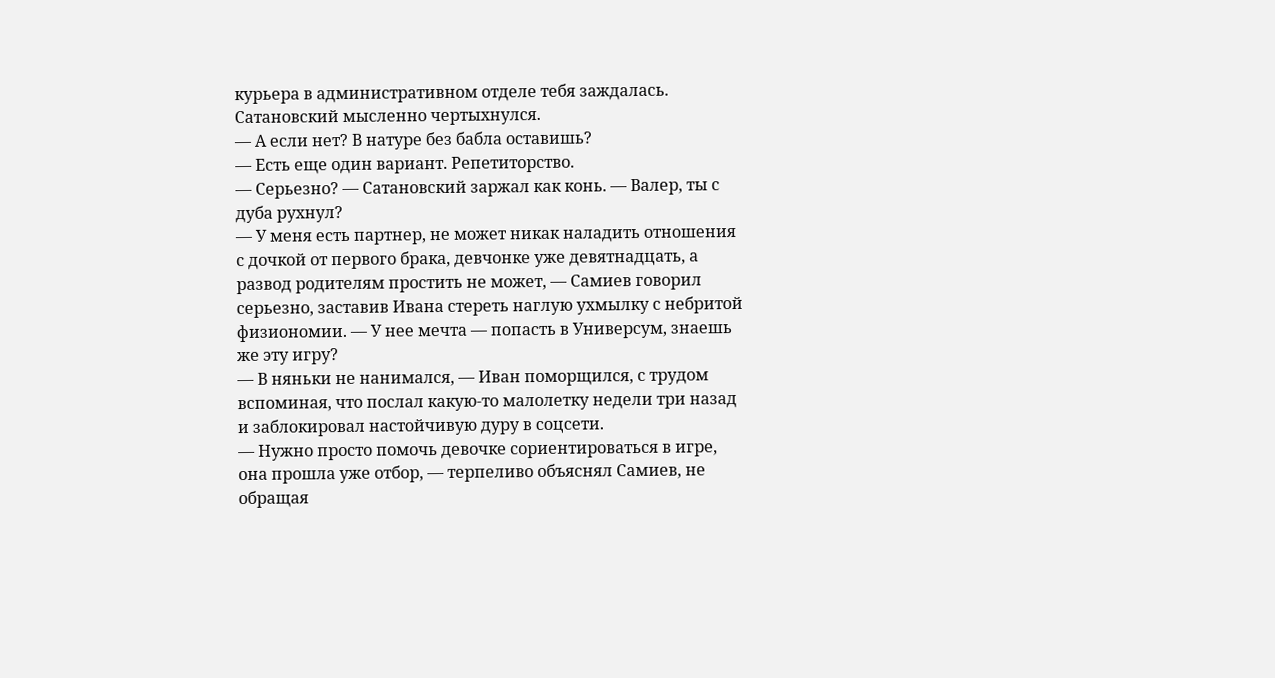курьера в административном отделе тебя заждалась.
Сатановский мысленно чертыхнулся.
— А если нет? В натуре без бабла оставишь?
— Есть еще один вариант. Репетиторство.
— Серьезно? — Сатановский заржал как конь. — Валер, ты с дуба рухнул?
— У меня есть партнер, не может никак наладить отношения с дочкой от первого брака, девчонке уже девятнадцать, а развод родителям простить не может, — Самиев говорил серьезно, заставив Ивана стереть наглую ухмылку с небритой физиономии. — У нее мечта — попасть в Универсум, знаешь же эту игру?
— В няньки не нанимался, — Иван поморщился, с трудом вспоминая, что послал какую-то малолетку недели три назад и заблокировал настойчивую дуру в соцсети.
— Нужно просто помочь девочке сориентироваться в игре, она прошла уже отбор, — терпеливо объяснял Самиев, не обращая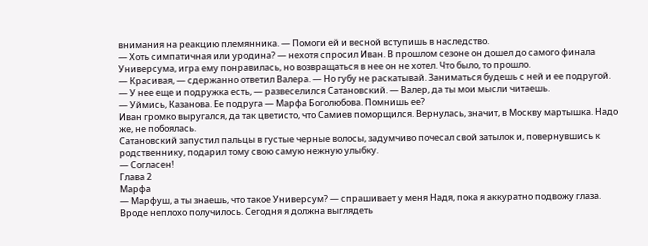внимания на реакцию племянника. — Помоги ей и весной вступишь в наследство.
— Хоть симпатичная или уродина? — нехотя спросил Иван. В прошлом сезоне он дошел до самого финала Универсума, игра ему понравилась, но возвращаться в нее он не хотел. Что было, то прошло.
— Красивая, — сдержанно ответил Валера. — Но губу не раскатывай. Заниматься будешь с ней и ее подругой.
— У нее еще и подружка есть, — развеселился Сатановский. — Валер, да ты мои мысли читаешь.
— Уймись, Казанова. Ее подруга — Марфа Боголюбова. Помнишь ее?
Иван громко выругался, да так цветисто, что Самиев поморщился. Вернулась, значит, в Москву мартышка. Надо же, не побоялась.
Сатановский запустил пальцы в густые черные волосы, задумчиво почесал свой затылок и, повернувшись к родственнику, подарил тому свою самую нежную улыбку.
— Согласен!
Глава 2
Марфа
— Марфуш, а ты знаешь, что такое Универсум? — спрашивает у меня Надя, пока я аккуратно подвожу глаза. Вроде неплохо получилось. Сегодня я должна выглядеть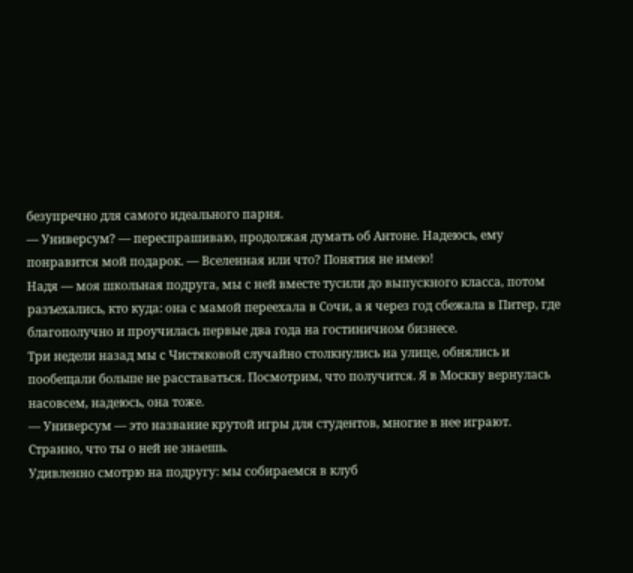безупречно для самого идеального парня.
— Универсум? — переспрашиваю, продолжая думать об Антоне. Надеюсь, ему понравится мой подарок. — Вселенная или что? Понятия не имею!
Надя — моя школьная подруга, мы с ней вместе тусили до выпускного класса, потом разъехались, кто куда: она с мамой переехала в Сочи, а я через год сбежала в Питер, где благополучно и проучилась первые два года на гостиничном бизнесе.
Три недели назад мы с Чистяковой случайно столкнулись на улице, обнялись и пообещали больше не расставаться. Посмотрим, что получится. Я в Москву вернулась насовсем, надеюсь, она тоже.
— Универсум — это название крутой игры для студентов, многие в нее играют. Странно, что ты о ней не знаешь.
Удивленно смотрю на подругу: мы собираемся в клуб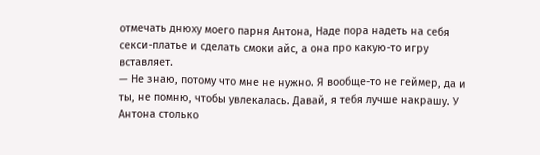отмечать днюху моего парня Антона, Наде пора надеть на себя секси-платье и сделать смоки айс, а она про какую-то игру вставляет.
— Не знаю, потому что мне не нужно. Я вообще-то не геймер, да и ты, не помню, чтобы увлекалась. Давай, я тебя лучше накрашу. У Антона столько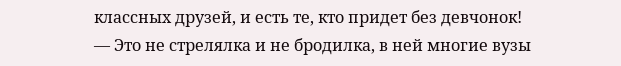классных друзей, и есть те, кто придет без девчонок!
— Это не стрелялка и не бродилка, в ней многие вузы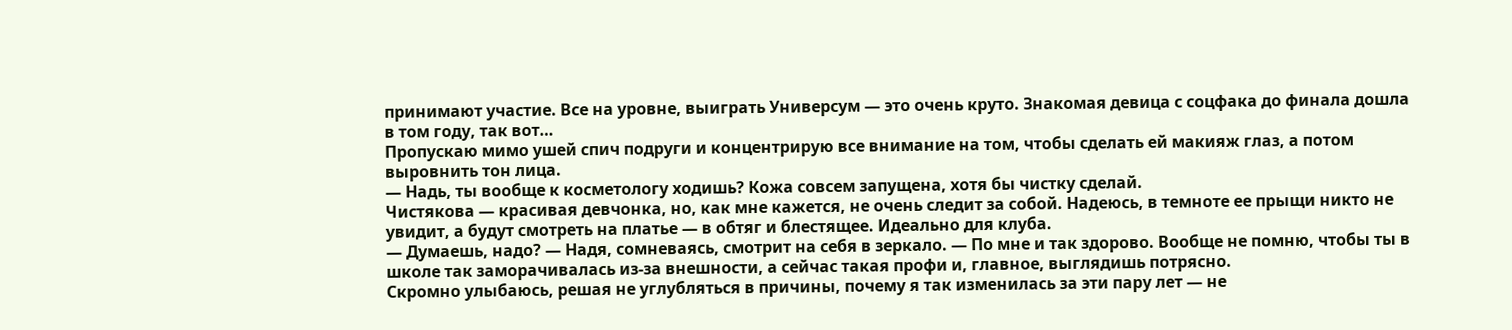принимают участие. Все на уровне, выиграть Универсум — это очень круто. Знакомая девица с соцфака до финала дошла в том году, так вот…
Пропускаю мимо ушей спич подруги и концентрирую все внимание на том, чтобы сделать ей макияж глаз, а потом выровнить тон лица.
— Надь, ты вообще к косметологу ходишь? Кожа совсем запущена, хотя бы чистку сделай.
Чистякова — красивая девчонка, но, как мне кажется, не очень следит за собой. Надеюсь, в темноте ее прыщи никто не увидит, а будут смотреть на платье — в обтяг и блестящее. Идеально для клуба.
— Думаешь, надо? — Надя, сомневаясь, смотрит на себя в зеркало. — По мне и так здорово. Вообще не помню, чтобы ты в школе так заморачивалась из-за внешности, а сейчас такая профи и, главное, выглядишь потрясно.
Скромно улыбаюсь, решая не углубляться в причины, почему я так изменилась за эти пару лет — не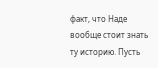факт, что Наде вообще стоит знать ту историю. Пусть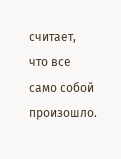считает, что все само собой произошло.